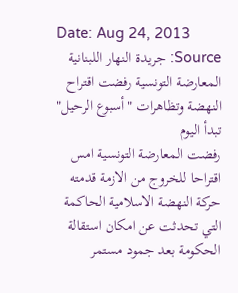Date: Aug 24, 2013
Source: جريدة النهار اللبنانية
المعارضة التونسية رفضت اقتراح النهضة وتظاهرات "أسبوع الرحيل" تبدأ اليوم
رفضت المعارضة التونسية امس اقتراحا للخروج من الازمة قدمته حركة النهضة الاسلامية الحاكمة التي تحدثت عن امكان استقالة الحكومة بعد جمود مستمر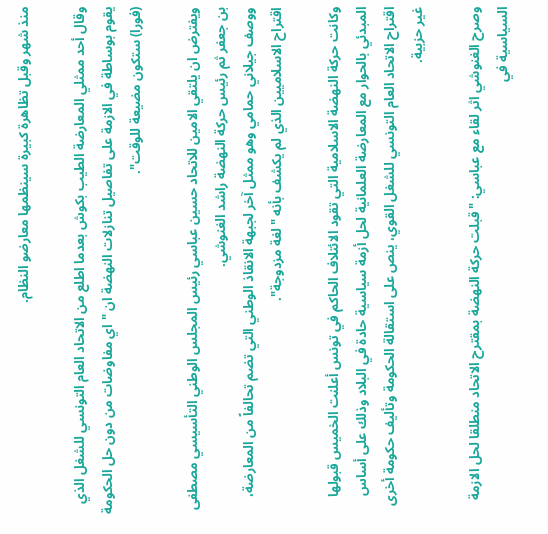منذ شهر وقبل تظاهرة كبيرة سينظمها معارضو النظام.

وقال أحد ممثلي المعارضة الطيب بكوش بعدما اطلع من الاتحاد العام التونسي للشغل الذي يقوم بوساطة في الازمة على تفاصيل تنازلات النهضة ان "اي مفاوضات من دون حل الحكومة (فورا) ستكون مضيعة للوقت".

ويفترض ان يلتقي الامين للاتحاد حسين عباسي رئيس المجلس الوطني التأسيسي مصطفى بن جعفر ثم رئيس حركة النهضة راشد الغنوشي.
ووصف جيلاني حمامي وهو ممثل آخر لجبهة الانقاذ الوطني التي تضم تحالفاً من المعارضة، اقتراح الاسلاميين الذي لم يكشف بأنه "لغة مزدوجة".

وكانت حركة النهضة الاسلامية التي تقود الائتلاف الحاكم في تونس أعلنت الخميس قبولها المبدئي بالحوار مع المعارضة العلمانية لحل أزمة سياسية حادة في البلاد وذلك على أساس اقتراح الاتحاد العام التونسي للشغل القوي، ينص على استقالة الحكومة وتأليف حكومة أخرى غير حزبية.

وصرح الغنوشي اثر لقاء مع عباسي: "قبلت حركة النهضة بمقترح الاتحاد منطلقا لحل الازمة السياسية في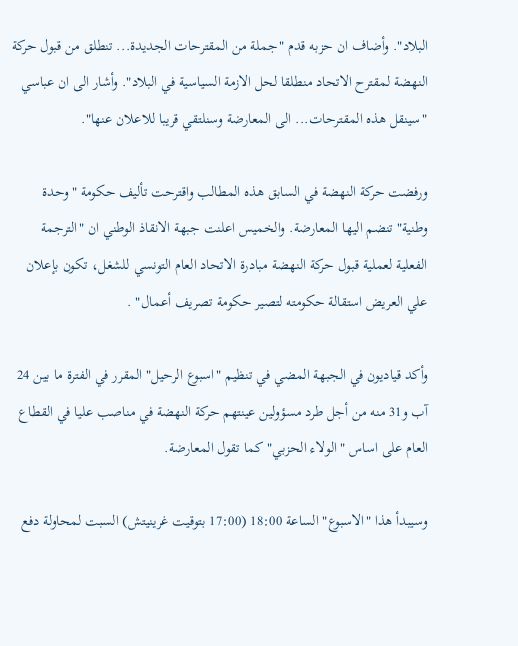البلاد". وأضاف ان حزبه قدم "جملة من المقترحات الجديدة... تنطلق من قبول حركة النهضة لمقترح الاتحاد منطلقا لحل الازمة السياسية في البلاد". وأشار الى ان عباسي "سينقل هذه المقترحات... الى المعارضة وسنلتقي قريبا للاعلان عنها".

ورفضت حركة النهضة في السابق هذه المطالب واقترحت تأليف حكومة "وحدة وطنية" تنضم اليها المعارضة. والخميس اعلنت جبهة الانقاذ الوطني ان "الترجمة الفعلية لعملية قبول حركة النهضة مبادرة الاتحاد العام التونسي للشغل، تكون بإعلان علي العريض استقالة حكومته لتصير حكومة تصريف أعمال" .

وأكد قياديون في الجبهة المضي في تنظيم "اسبوع الرحيل" المقرر في الفترة ما بين 24 آب و31 منه من أجل طرد مسؤولين عينتهم حركة النهضة في مناصب عليا في القطاع العام على اساس "الولاء الحزبي" كما تقول المعارضة.

وسيبدأ هذا "الاسبوع" الساعة 18:00 (17:00 بتوقيت غرينيتش) السبت لمحاولة دفع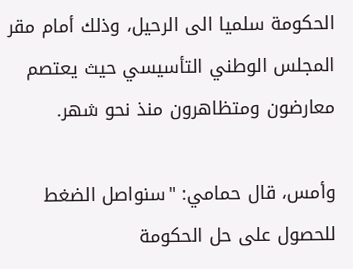الحكومة سلميا الى الرحيل، وذلك أمام مقر المجلس الوطني التأسيسي حيث يعتصم معارضون ومتظاهرون منذ نحو شهر.

وأمس، قال حمامي: "سنواصل الضغط للحصول على حل الحكومة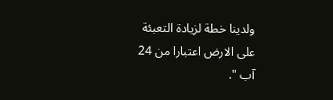ولدينا خطة لزيادة التعبئة على الارض اعتبارا من 24 آب ".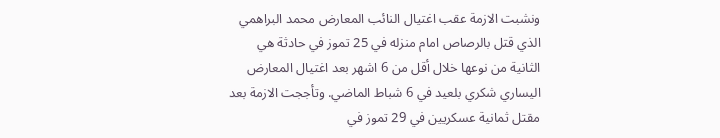ونشبت الازمة عقب اغتيال النائب المعارض محمد البراهمي الذي قتل بالرصاص امام منزله في 25 تموز في حادثة هي الثانية من نوعها خلال أقل من 6 اشهر بعد اغتيال المعارض اليساري شكري بلعيد في 6 شباط الماضي. وتأججت الازمة بعد مقتل ثمانية عسكريين في 29 تموز في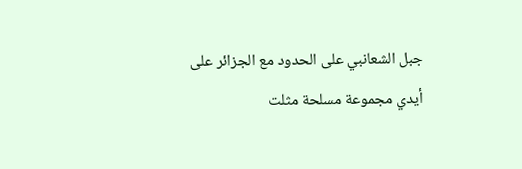جبل الشعانبي على الحدود مع الجزائر على أيدي مجموعة مسلحة مثلت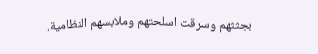بجثثهم وسرقت اسلحتهم وملابسهم النظامية.